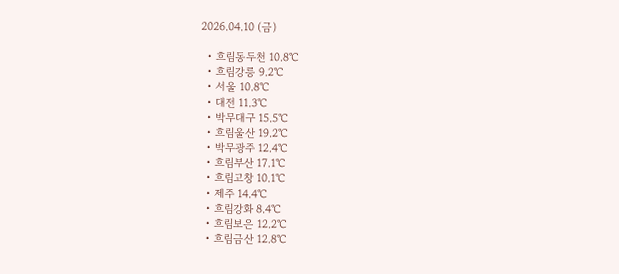2026.04.10 (금)

  • 흐림동두천 10.8℃
  • 흐림강릉 9.2℃
  • 서울 10.8℃
  • 대전 11.3℃
  • 박무대구 15.5℃
  • 흐림울산 19.2℃
  • 박무광주 12.4℃
  • 흐림부산 17.1℃
  • 흐림고창 10.1℃
  • 제주 14.4℃
  • 흐림강화 8.4℃
  • 흐림보은 12.2℃
  • 흐림금산 12.8℃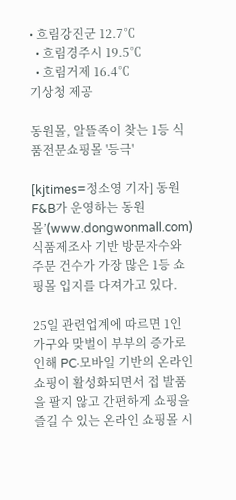• 흐림강진군 12.7℃
  • 흐림경주시 19.5℃
  • 흐림거제 16.4℃
기상청 제공

동원몰, 알뜰족이 찾는 1등 식품전문쇼핑몰 '등극'

[kjtimes=정소영 기자] 동원F&B가 운영하는 동원몰’(www.dongwonmall.com) 식품제조사 기반 방문자수와 주문 건수가 가장 많은 1등 쇼핑몰 입지를 다져가고 있다.

25일 관련업계에 따르면 1인 가구와 맞벌이 부부의 증가로 인해 PC·모바일 기반의 온라인 쇼핑이 활성화되면서 접 발품을 팔지 않고 간편하게 쇼핑을 즐길 수 있는 온라인 쇼핑몰 시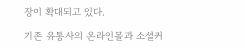장이 확대되고 있다.

기존 유통사의 온라인몰과 소셜커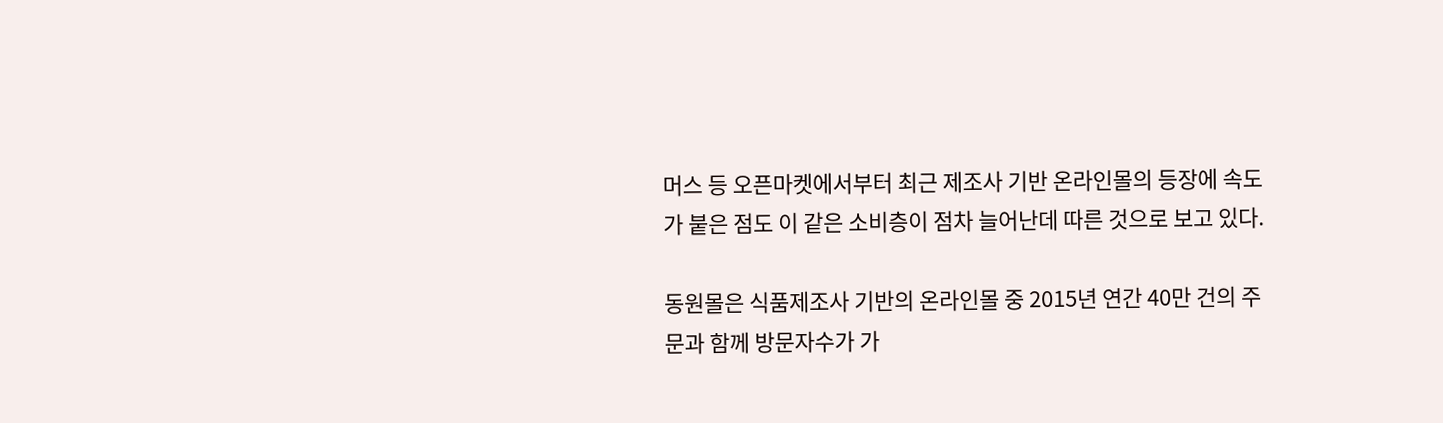머스 등 오픈마켓에서부터 최근 제조사 기반 온라인몰의 등장에 속도가 붙은 점도 이 같은 소비층이 점차 늘어난데 따른 것으로 보고 있다.

동원몰은 식품제조사 기반의 온라인몰 중 2015년 연간 40만 건의 주문과 함께 방문자수가 가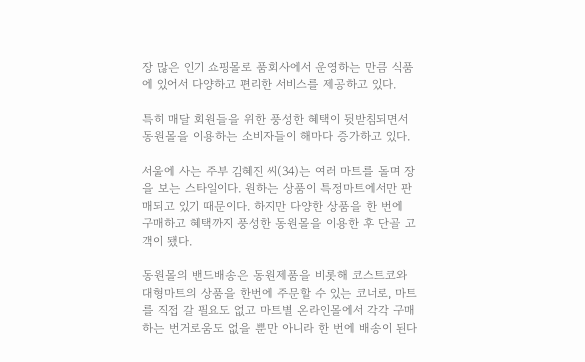장 많은 인기 쇼핑몰로 품회사에서 운영하는 만큼 식품에 있어서 다양하고 편리한 서비스를 제공하고 있다.

특히 매달 회원들을 위한 풍성한 혜택이 뒷받침되면서 동원몰을 이용하는 소비자들이 해마다 증가하고 있다.

서울에 사는 주부 김혜진 씨(34)는 여러 마트를 돌며 장을 보는 스타일이다. 원하는 상품이 특정마트에서만 판매되고 있기 때문이다. 하지만 다양한 상품을 한 번에 구매하고 혜택까지 풍성한 동원몰을 이용한 후 단골 고객이 됐다.

동원몰의 밴드배송은 동원제품을 비롯해 코스트코와 대형마트의 상품을 한번에 주문할 수 있는 코너로, 마트를 직접 갈 필요도 없고 마트별 온라인몰에서 각각 구매하는 번거로움도 없을 뿐만 아니라 한 번에 배송이 된다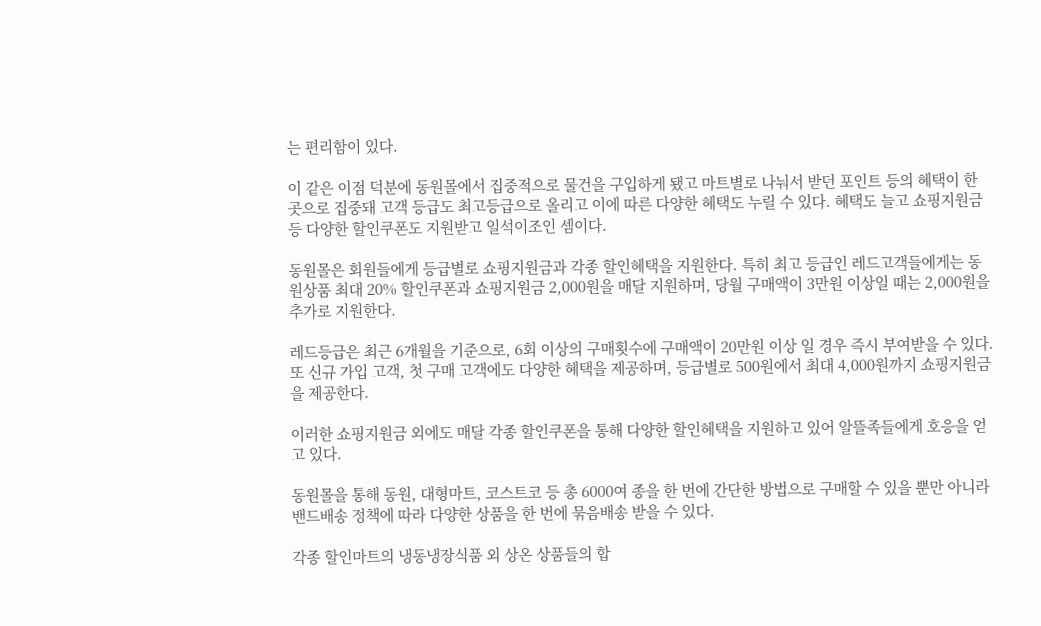는 편리함이 있다.

이 같은 이점 덕분에 동원몰에서 집중적으로 물건을 구입하게 됐고 마트별로 나눠서 받던 포인트 등의 혜택이 한 곳으로 집중돼 고객 등급도 최고등급으로 올리고 이에 따른 다양한 혜택도 누릴 수 있다. 혜택도 늘고 쇼핑지원금 등 다양한 할인쿠폰도 지원받고 일석이조인 셈이다.

동원몰은 회원들에게 등급별로 쇼핑지원금과 각종 할인혜택을 지원한다. 특히 최고 등급인 레드고객들에게는 동원상품 최대 20% 할인쿠폰과 쇼핑지원금 2,000원을 매달 지원하며, 당월 구매액이 3만원 이상일 때는 2,000원을 추가로 지원한다.

레드등급은 최근 6개월을 기준으로, 6회 이상의 구매횟수에 구매액이 20만원 이상 일 경우 즉시 부여받을 수 있다. 또 신규 가입 고객, 첫 구매 고객에도 다양한 혜택을 제공하며, 등급별로 500원에서 최대 4,000원까지 쇼핑지원금을 제공한다.

이러한 쇼핑지원금 외에도 매달 각종 할인쿠폰을 통해 다양한 할인혜택을 지원하고 있어 알뜰족들에게 호응을 얻고 있다.

동원몰을 통해 동원, 대형마트, 코스트코 등 총 6000여 종을 한 번에 간단한 방법으로 구매할 수 있을 뿐만 아니라 밴드배송 정책에 따라 다양한 상품을 한 번에 묶음배송 받을 수 있다.

각종 할인마트의 냉동냉장식품 외 상온 상품들의 합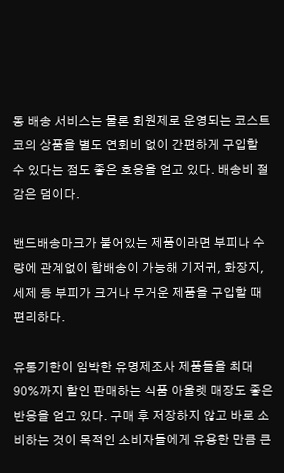동 배송 서비스는 물론 회원제로 운영되는 코스트코의 상품을 별도 연회비 없이 간편하게 구입할 수 있다는 점도 좋은 호응을 얻고 있다. 배송비 절감은 덤이다.

밴드배송마크가 붙어있는 제품이라면 부피나 수량에 관계없이 합배송이 가능해 기저귀, 화장지, 세제 등 부피가 크거나 무거운 제품을 구입할 때 편리하다.

유통기한이 임박한 유명제조사 제품들을 최대 90%까지 할인 판매하는 식품 아울렛 매장도 좋은 반응을 얻고 있다. 구매 후 저장하지 않고 바로 소비하는 것이 목적인 소비자들에게 유용한 만큼 큰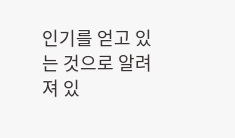인기를 얻고 있는 것으로 알려져 있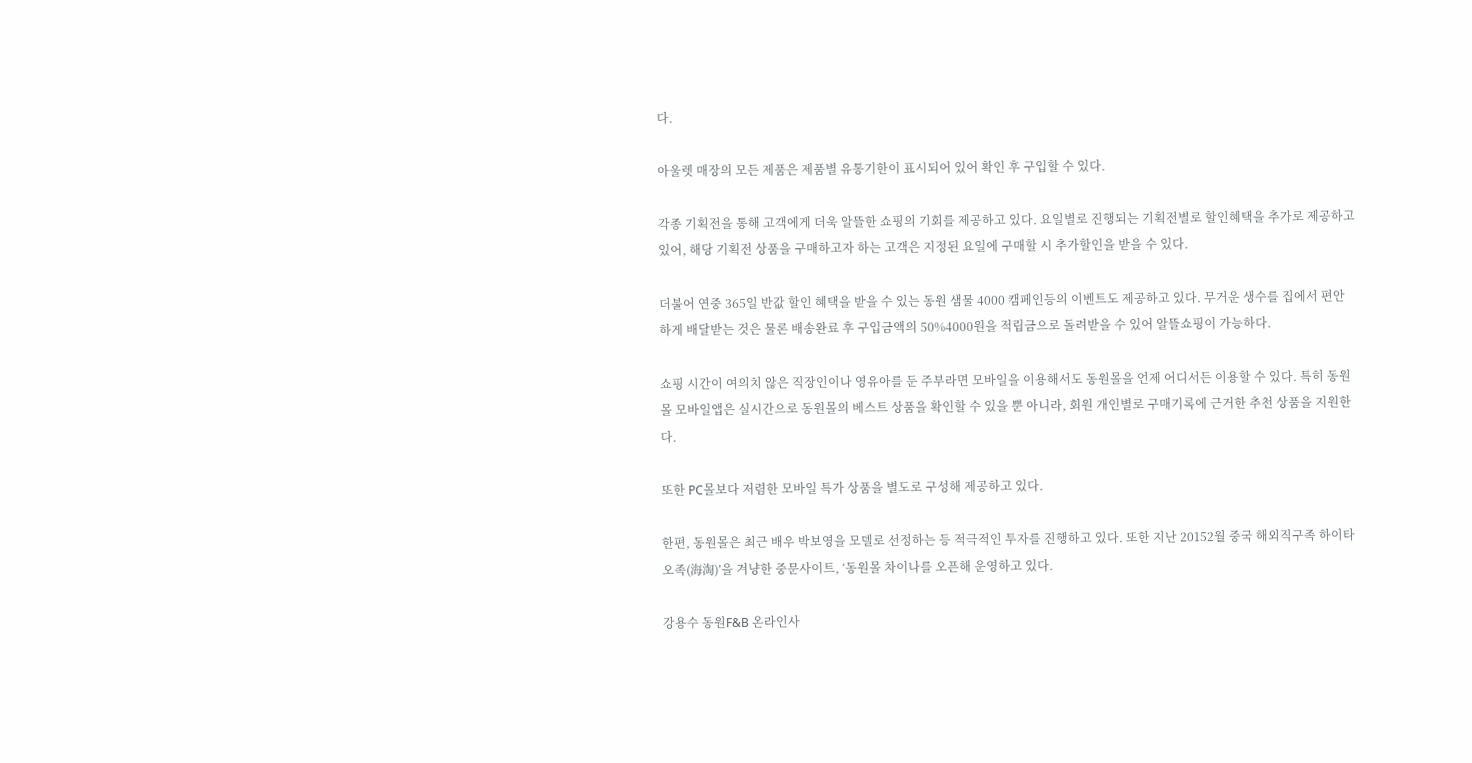다.

아울렛 매장의 모든 제품은 제품별 유통기한이 표시되어 있어 확인 후 구입할 수 있다.

각종 기획전을 통해 고객에게 더욱 알뜰한 쇼핑의 기회를 제공하고 있다. 요일별로 진행되는 기획전별로 할인혜택을 추가로 제공하고 있어, 해당 기획전 상품을 구매하고자 하는 고객은 지정된 요일에 구매할 시 추가할인을 받을 수 있다.

더불어 연중 365일 반값 할인 혜택을 받을 수 있는 동원 샘물 4000 캠페인등의 이벤트도 제공하고 있다. 무거운 생수를 집에서 편안하게 배달받는 것은 물론 배송완료 후 구입금액의 50%4000원을 적립금으로 돌려받을 수 있어 알뜰쇼핑이 가능하다.

쇼핑 시간이 여의치 않은 직장인이나 영유아를 둔 주부라면 모바일을 이용해서도 동원몰을 언제 어디서든 이용할 수 있다. 특히 동원몰 모바일앱은 실시간으로 동원몰의 베스트 상품을 확인할 수 있을 뿐 아니라, 회원 개인별로 구매기록에 근거한 추천 상품을 지원한다.

또한 PC몰보다 저렴한 모바일 특가 상품을 별도로 구성해 제공하고 있다.

한편, 동원몰은 최근 배우 박보영을 모델로 선정하는 등 적극적인 투자를 진행하고 있다. 또한 지난 20152월 중국 해외직구족 하이타오족(海淘)’을 겨냥한 중문사이트, ‘동원몰 차이나를 오픈해 운영하고 있다.

강용수 동원F&B 온라인사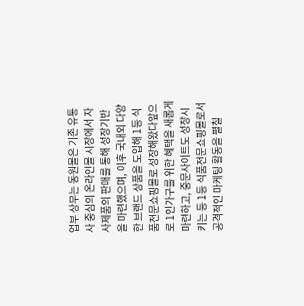업부 상무는 동원몰은 기존 유통사 중심의 온라인몰 시장에서 자사제품의 판매를 통해 성장기반을 마련했으며, 이후 국내외 다양한 브랜드 상품을 도입해 1등 식품전문쇼핑몰로 성장해왔다앞으로 1인가구를 위한 혜택을 새롭게 마련하고, 중문사이트도 성장시키는 등 1등 식품전문쇼핑몰로서 공격적인 마케팅 활동을 펼칠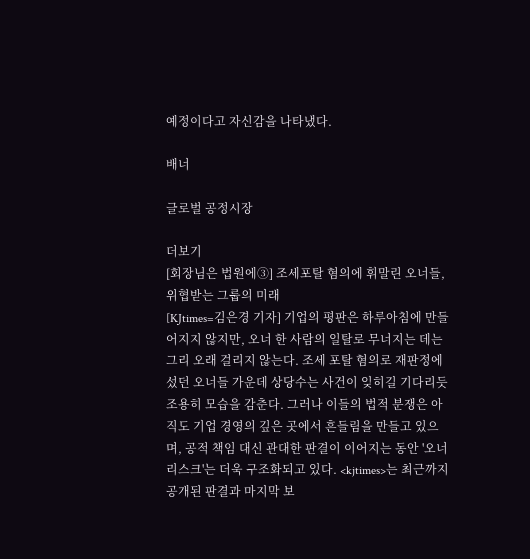예정이다고 자신감을 나타냈다.

배너

글로벌 공정시장

더보기
[회장님은 법원에③] 조세포탈 혐의에 휘말린 오너들, 위협받는 그룹의 미래
[KJtimes=김은경 기자] 기업의 평판은 하루아침에 만들어지지 않지만, 오너 한 사람의 일탈로 무너지는 데는 그리 오래 걸리지 않는다. 조세 포탈 혐의로 재판정에 섰던 오너들 가운데 상당수는 사건이 잊히길 기다리듯 조용히 모습을 감춘다. 그러나 이들의 법적 분쟁은 아직도 기업 경영의 깊은 곳에서 흔들림을 만들고 있으며, 공적 책임 대신 관대한 판결이 이어지는 동안 '오너리스크'는 더욱 구조화되고 있다. <kjtimes>는 최근까지 공개된 판결과 마지막 보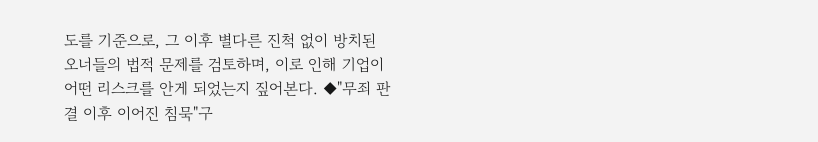도를 기준으로, 그 이후 별다른 진척 없이 방치된 오너들의 법적 문제를 검토하며, 이로 인해 기업이 어떤 리스크를 안게 되었는지 짚어본다. ◆"무죄 판결 이후 이어진 침묵"구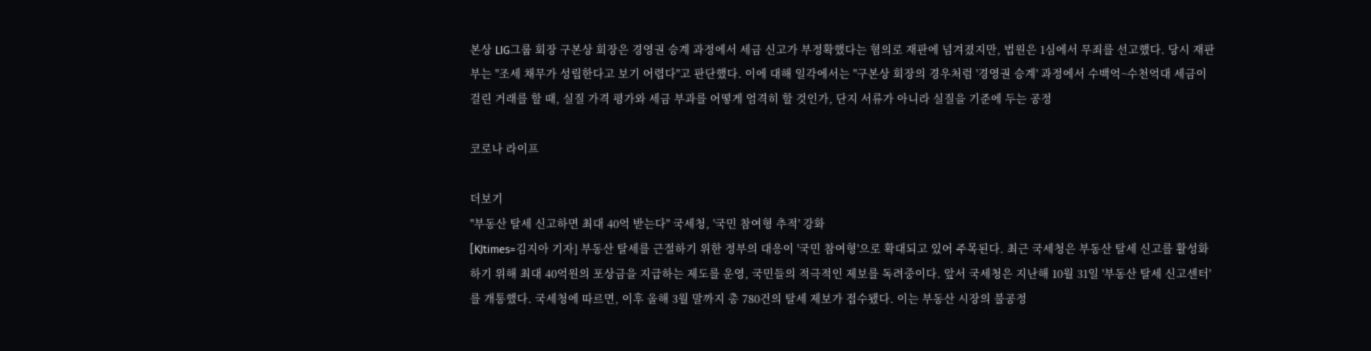본상 LIG그룹 회장 구본상 회장은 경영권 승계 과정에서 세금 신고가 부정확했다는 혐의로 재판에 넘겨졌지만, 법원은 1심에서 무죄를 선고했다. 당시 재판부는 "조세 채무가 성립한다고 보기 어렵다"고 판단했다. 이에 대해 일각에서는 "구본상 회장의 경우처럼 '경영권 승계' 과정에서 수백억~수천억대 세금이 걸린 거래를 할 때, 실질 가격 평가와 세금 부과를 어떻게 엄격히 할 것인가, 단지 서류가 아니라 실질을 기준에 두는 공정

코로나 라이프

더보기
"부동산 탈세 신고하면 최대 40억 받는다" 국세청, '국민 참여형 추적' 강화
[KJtimes=김지아 기자] 부동산 탈세를 근절하기 위한 정부의 대응이 '국민 참여형'으로 확대되고 있어 주목된다. 최근 국세청은 부동산 탈세 신고를 활성화하기 위해 최대 40억원의 포상금을 지급하는 제도를 운영, 국민들의 적극적인 제보를 독려중이다. 앞서 국세청은 지난해 10월 31일 '부동산 탈세 신고센터'를 개통했다. 국세청에 따르면, 이후 올해 3월 말까지 총 780건의 탈세 제보가 접수됐다. 이는 부동산 시장의 불공정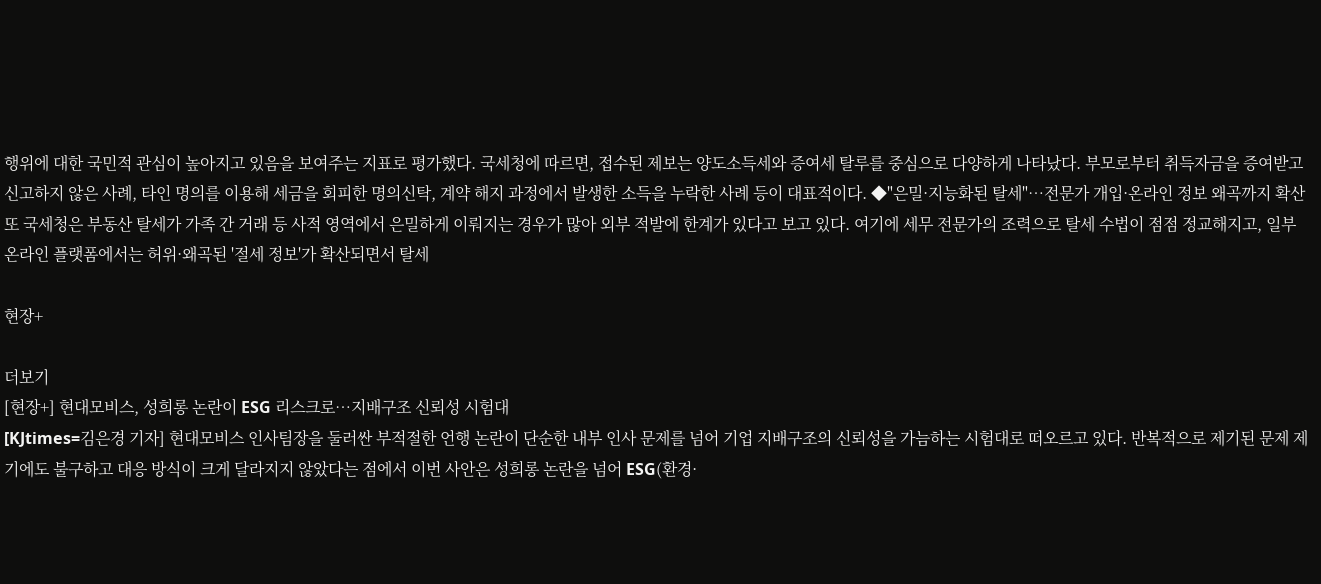행위에 대한 국민적 관심이 높아지고 있음을 보여주는 지표로 평가했다. 국세청에 따르면, 접수된 제보는 양도소득세와 증여세 탈루를 중심으로 다양하게 나타났다. 부모로부터 취득자금을 증여받고 신고하지 않은 사례, 타인 명의를 이용해 세금을 회피한 명의신탁, 계약 해지 과정에서 발생한 소득을 누락한 사례 등이 대표적이다. ◆"은밀·지능화된 탈세"…전문가 개입·온라인 정보 왜곡까지 확산 또 국세청은 부동산 탈세가 가족 간 거래 등 사적 영역에서 은밀하게 이뤄지는 경우가 많아 외부 적발에 한계가 있다고 보고 있다. 여기에 세무 전문가의 조력으로 탈세 수법이 점점 정교해지고, 일부 온라인 플랫폼에서는 허위·왜곡된 '절세 정보'가 확산되면서 탈세

현장+

더보기
[현장+] 현대모비스, 성희롱 논란이 ESG 리스크로…지배구조 신뢰성 시험대
[KJtimes=김은경 기자] 현대모비스 인사팀장을 둘러싼 부적절한 언행 논란이 단순한 내부 인사 문제를 넘어 기업 지배구조의 신뢰성을 가늠하는 시험대로 떠오르고 있다. 반복적으로 제기된 문제 제기에도 불구하고 대응 방식이 크게 달라지지 않았다는 점에서 이번 사안은 성희롱 논란을 넘어 ESG(환경·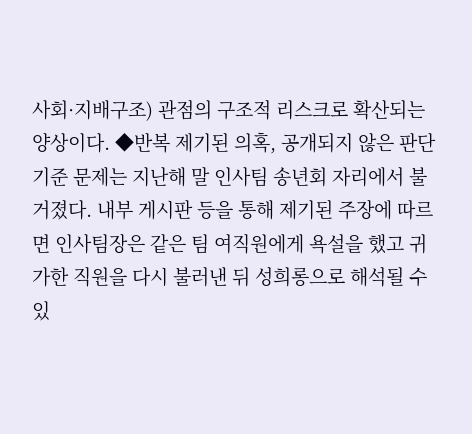사회·지배구조) 관점의 구조적 리스크로 확산되는 양상이다. ◆반복 제기된 의혹, 공개되지 않은 판단 기준 문제는 지난해 말 인사팀 송년회 자리에서 불거졌다. 내부 게시판 등을 통해 제기된 주장에 따르면 인사팀장은 같은 팀 여직원에게 욕설을 했고 귀가한 직원을 다시 불러낸 뒤 성희롱으로 해석될 수 있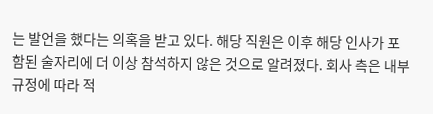는 발언을 했다는 의혹을 받고 있다. 해당 직원은 이후 해당 인사가 포함된 술자리에 더 이상 참석하지 않은 것으로 알려졌다. 회사 측은 내부 규정에 따라 적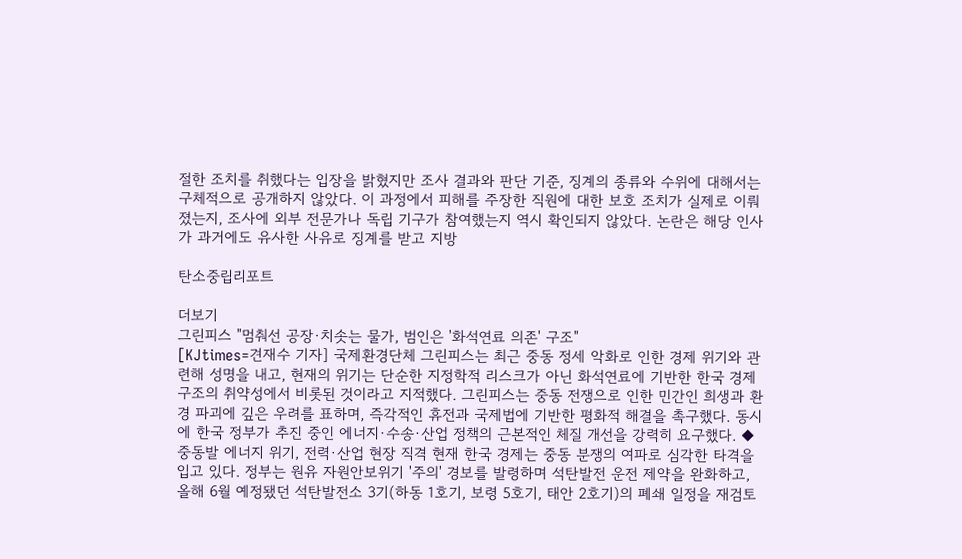절한 조치를 취했다는 입장을 밝혔지만 조사 결과와 판단 기준, 징계의 종류와 수위에 대해서는 구체적으로 공개하지 않았다. 이 과정에서 피해를 주장한 직원에 대한 보호 조치가 실제로 이뤄졌는지, 조사에 외부 전문가나 독립 기구가 참여했는지 역시 확인되지 않았다. 논란은 해당 인사가 과거에도 유사한 사유로 징계를 받고 지방

탄소중립리포트

더보기
그린피스 "멈춰선 공장·치솟는 물가, 범인은 '화석연료 의존' 구조"
[KJtimes=견재수 기자] 국제환경단체 그린피스는 최근 중동 정세 악화로 인한 경제 위기와 관련해 성명을 내고, 현재의 위기는 단순한 지정학적 리스크가 아닌 화석연료에 기반한 한국 경제 구조의 취약성에서 비롯된 것이라고 지적했다. 그린피스는 중동 전쟁으로 인한 민간인 희생과 환경 파괴에 깊은 우려를 표하며, 즉각적인 휴전과 국제법에 기반한 평화적 해결을 촉구했다. 동시에 한국 정부가 추진 중인 에너지·수송·산업 정책의 근본적인 체질 개선을 강력히 요구했다. ◆ 중동발 에너지 위기, 전력·산업 현장 직격 현재 한국 경제는 중동 분쟁의 여파로 심각한 타격을 입고 있다. 정부는 원유 자원안보위기 '주의' 경보를 발령하며 석탄발전 운전 제약을 완화하고, 올해 6월 예정됐던 석탄발전소 3기(하동 1호기, 보령 5호기, 태안 2호기)의 폐쇄 일정을 재검토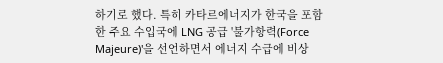하기로 했다. 특히 카타르에너지가 한국을 포함한 주요 수입국에 LNG 공급 '불가항력(Force Majeure)'을 선언하면서 에너지 수급에 비상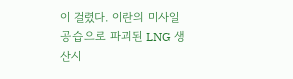이 걸렸다. 이란의 미사일 공습으로 파괴된 LNG 생산시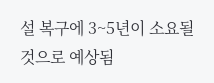설 복구에 3~5년이 소요될 것으로 예상됨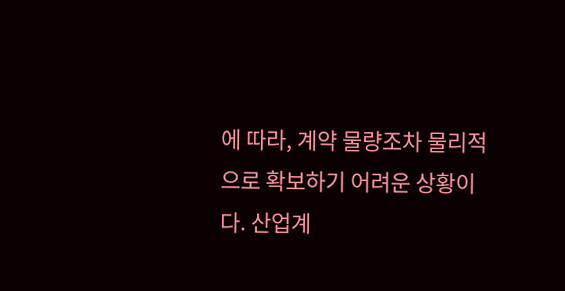에 따라, 계약 물량조차 물리적으로 확보하기 어려운 상황이다. 산업계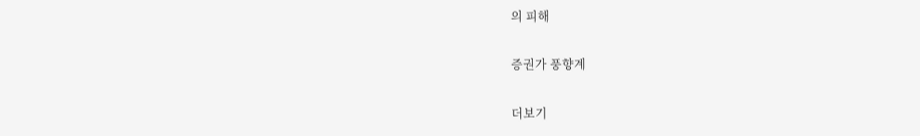의 피해

증권가 풍향계

더보기